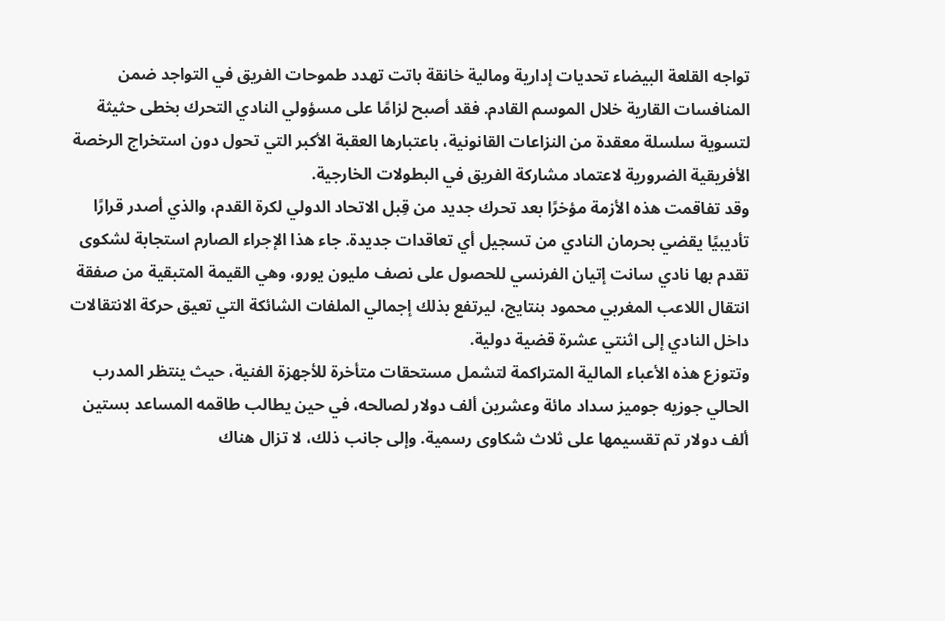تواجه القلعة البيضاء تحديات إدارية ومالية خانقة باتت تهدد طموحات الفريق في التواجد ضمن المنافسات القارية خلال الموسم القادم. فقد أصبح لزامًا على مسؤولي النادي التحرك بخطى حثيثة لتسوية سلسلة معقدة من النزاعات القانونية، باعتبارها العقبة الأكبر التي تحول دون استخراج الرخصة الأفريقية الضرورية لاعتماد مشاركة الفريق في البطولات الخارجية.
وقد تفاقمت هذه الأزمة مؤخرًا بعد تحرك جديد من قِبل الاتحاد الدولي لكرة القدم، والذي أصدر قرارًا تأديبيًا يقضي بحرمان النادي من تسجيل أي تعاقدات جديدة. جاء هذا الإجراء الصارم استجابة لشكوى تقدم بها نادي سانت إتيان الفرنسي للحصول على نصف مليون يورو، وهي القيمة المتبقية من صفقة انتقال اللاعب المغربي محمود بنتايج، ليرتفع بذلك إجمالي الملفات الشائكة التي تعيق حركة الانتقالات داخل النادي إلى اثنتي عشرة قضية دولية.
وتتوزع هذه الأعباء المالية المتراكمة لتشمل مستحقات متأخرة للأجهزة الفنية، حيث ينتظر المدرب الحالي جوزيه جوميز سداد مائة وعشرين ألف دولار لصالحه، في حين يطالب طاقمه المساعد بستين ألف دولار تم تقسيمها على ثلاث شكاوى رسمية. وإلى جانب ذلك، لا تزال هناك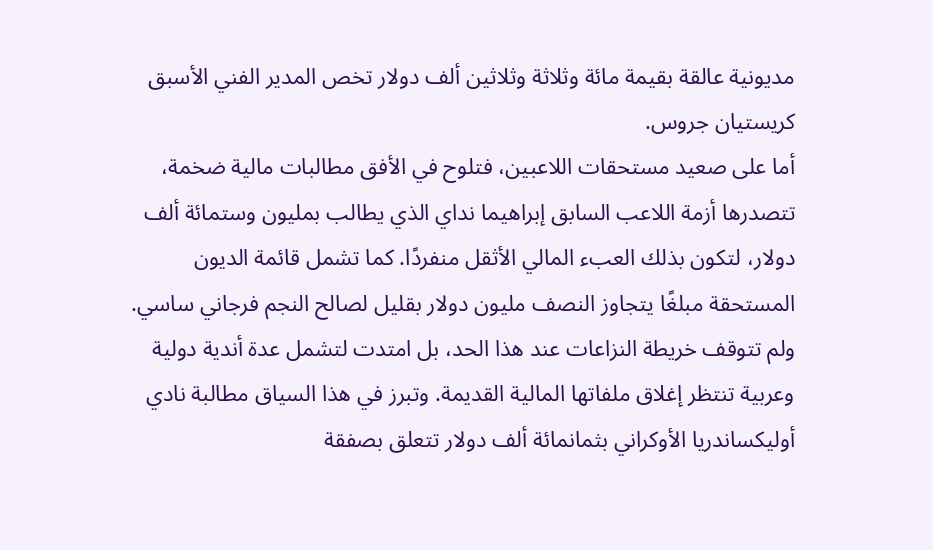مديونية عالقة بقيمة مائة وثلاثة وثلاثين ألف دولار تخص المدير الفني الأسبق كريستيان جروس.
أما على صعيد مستحقات اللاعبين، فتلوح في الأفق مطالبات مالية ضخمة، تتصدرها أزمة اللاعب السابق إبراهيما نداي الذي يطالب بمليون وستمائة ألف دولار، لتكون بذلك العبء المالي الأثقل منفردًا. كما تشمل قائمة الديون المستحقة مبلغًا يتجاوز النصف مليون دولار بقليل لصالح النجم فرجاني ساسي.
ولم تتوقف خريطة النزاعات عند هذا الحد، بل امتدت لتشمل عدة أندية دولية وعربية تنتظر إغلاق ملفاتها المالية القديمة. وتبرز في هذا السياق مطالبة نادي أوليكساندريا الأوكراني بثمانمائة ألف دولار تتعلق بصفقة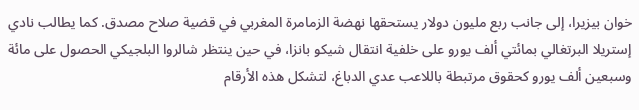خوان بيزيرا، إلى جانب ربع مليون دولار يستحقها نهضة الزمامرة المغربي في قضية صلاح مصدق. كما يطالب نادي إستريلا البرتغالي بمائتي ألف يورو على خلفية انتقال شيكو بانزا، في حين ينتظر شالروا البلجيكي الحصول على مائة وسبعين ألف يورو كحقوق مرتبطة باللاعب عدي الدباغ، لتشكل هذه الأرقام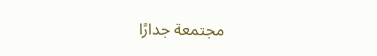مجتمعة جدارًا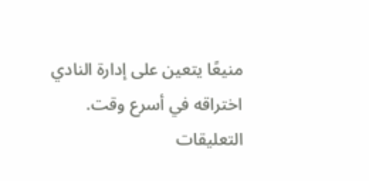منيعًا يتعين على إدارة النادي اختراقه في أسرع وقت.
التعليقات